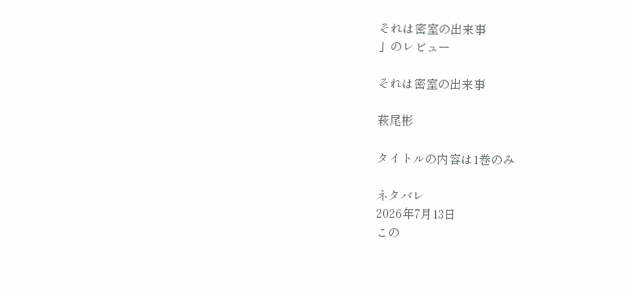それは密室の出来事
」のレビュー

それは密室の出来事

萩尾彬

タイトルの内容は1巻のみ

ネタバレ
2026年7月13日
この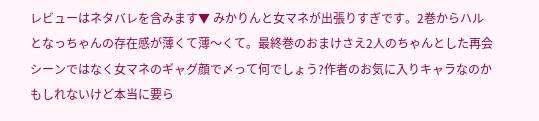レビューはネタバレを含みます▼ みかりんと女マネが出張りすぎです。2巻からハルとなっちゃんの存在感が薄くて薄〜くて。最終巻のおまけさえ2人のちゃんとした再会シーンではなく女マネのギャグ顔で〆って何でしょう?作者のお気に入りキャラなのかもしれないけど本当に要ら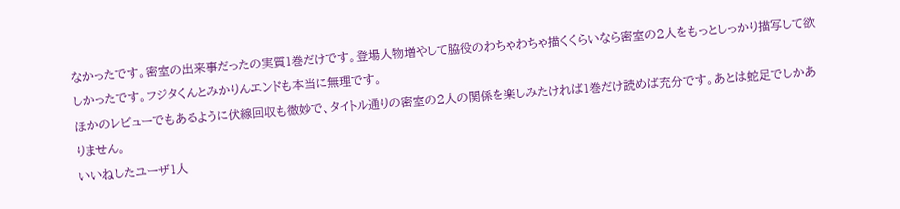なかったです。密室の出来事だったの実質1巻だけです。登場人物増やして脇役のわちゃわちゃ描くくらいなら密室の2人をもっとしっかり描写して欲しかったです。フジタくんとみかりんエンドも本当に無理です。
ほかのレビューでもあるように伏線回収も微妙で、タイトル通りの密室の2人の関係を楽しみたければ1巻だけ読めば充分です。あとは蛇足でしかありません。
いいねしたユーザ1人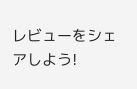レビューをシェアしよう!